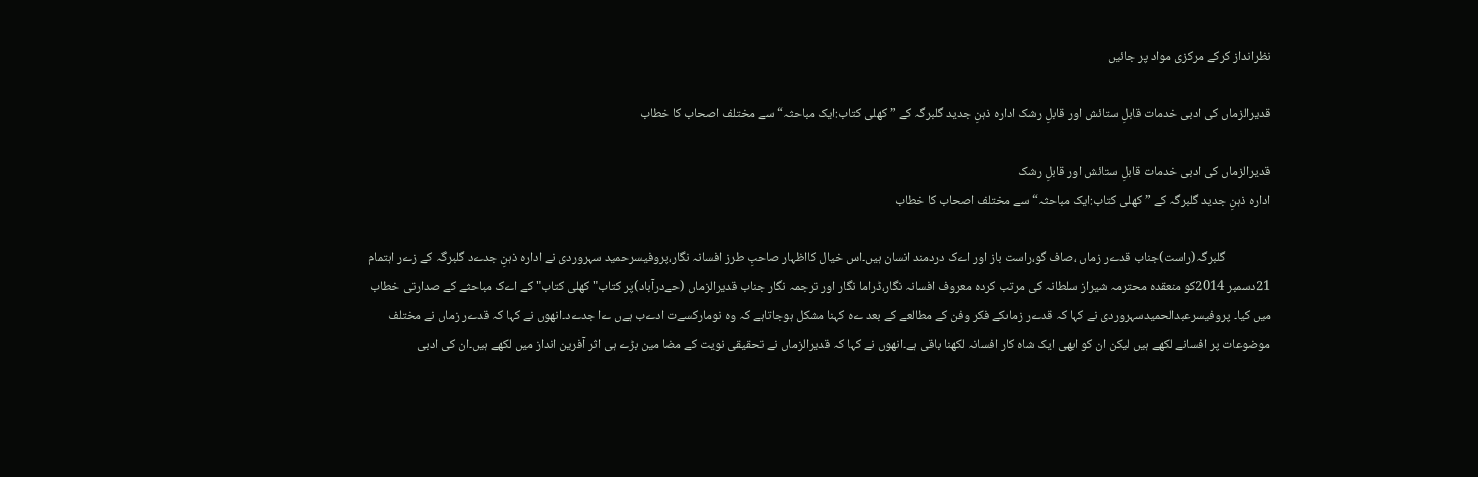نظرانداز کرکے مرکزی مواد پر جائیں

قدیرالزماں کی ادبی خدمات قابلِ ستائش اور قابلِ رشک ادارہ ذہنِ جدید گلبرگہ کے ”کھلی کتاب:ایک مباحثہ“ سے مختلف اصحاب کا خطاب

قدیرالزماں کی ادبی خدمات قابلِ ستائش اور قابلِ رشک
ادارہ ذہنِ جدید گلبرگہ کے ”کھلی کتاب:ایک مباحثہ“ سے مختلف اصحاب کا خطاب

                گلبرگہ(راست)جناب قدےر زماں ،صاف گو،راست باز اور اےک دردمند انسان ہیں۔اس خیال کااظہار صاحبِ طرز افسانہ نگار،پروفیسرحمید سہروردی نے ادارہ ذہنِ جدےد گلبرگہ کے زےر اہتمام 21دسمبر 2014کو منعقدہ محترمہ شیراز سلطانہ کی مرتب کردہ معروف افسانہ نگار،ڈراما نگار اور ترجمہ نگار جناب قدیرالزماں (حےدرآباد)پر کتاب"کھلی کتاب" کے اےک مباحثے کے صدارتی خطاب میں کیا۔ پروفیسرعبدالحمیدسہروردی نے کہا کہ قدےر زماںکے فکر وفن کے مطالعے کے بعد ےہ کہنا مشکل ہوجاتاہے کہ وہ نومارکسےت ادےب ہےں ےا جدےد۔انھوں نے کہا کہ قدےر زماں نے مختلف موضوعات پر افسانے لکھے ہیں لیکن ان کو ابھی ایک شاہ کار افسانہ لکھنا باقی ہے۔انھوں نے کہا کہ قدیرالزماں نے تحقیقی نویت کے مضا مین بڑے ہی اثر آفرین انداز میں لکھے ہیں۔ان کی ادبی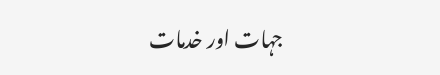جہات اور خدمات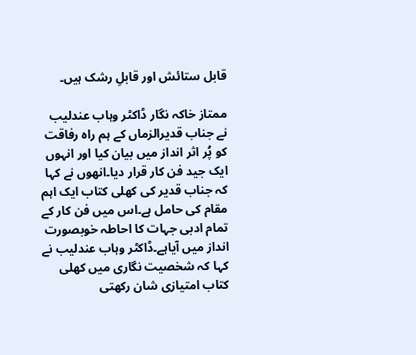قابل ستائش اور قابلِ رشک ہیں۔

ممتاز خاکہ نگار ڈاکٹر وہاب عندلیب نے جناب قدیرالزماں کے ہم راہ رفاقت کو پُر اثر انداز میں بیان کیا اور انہوں ایک جید فن کار قرار دیا۔انھوں نے کہا کہ جناب قدیر کی کھلی کتاب ایک اہم مقام کی حامل ہے۔اس میں فن کار کے تمام ادبی جہات کا احاطہ خوبصورت انداز میں آیاہے۔ڈاکٹر وہاب عندلیب نے کہا کہ شخصیت نگاری میں کھلی کتاب امتیازی شان رکھتی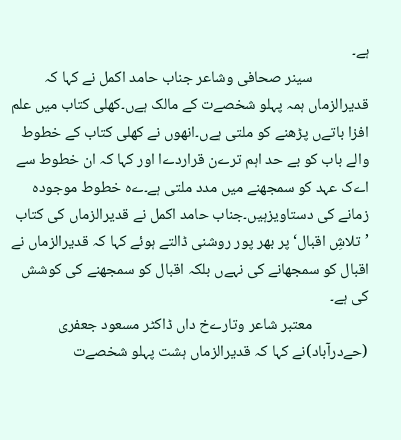ہے۔
                سینر صحافی وشاعر جناب حامد اکمل نے کہا کہ قدیرالزماں ہمہ پہلو شخصےت کے مالک ہےں۔کھلی کتاب میں علم افزا باتےں پڑھنے کو ملتی ہےں۔انھوں نے کھلی کتاب کے خطوط والے باب کو بے حد اہم ترےن قراردےا اور کہا کہ ان خطوط سے اےک عہد کو سمجھنے میں مدد ملتی ہے۔ےہ خطوط موجودہ زمانے کی دستاویزہیں۔جناب حامد اکمل نے قدیرالزماں کی کتاب ’تلاشِ اقبال‘پر بھر پور روشنی ڈالتے ہوئے کہا کہ قدیرالزماں نے اقبال کو سمجھانے کی نہےں بلکہ اقبال کو سمجھنے کی کوشش کی ہے۔
                معتبر شاعر وتارےخ داں ڈاکٹر مسعود جعفری (حےدرآباد)نے کہا کہ قدیرالزماں ہشت پہلو شخصےت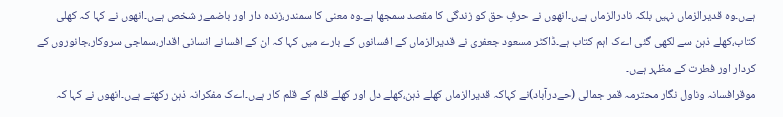ہےں۔وہ قدیرالزماں نہیں بلکہ نادرالزماں ہےں۔انھوں نے حرفِ حق کو زندگی کا مقصد سمجھا ہے۔وہ معنی کا سمندر،زندہ دار اور باضمےر شخص ہےں۔انھوں نے کہا کہ کھلی کتاب،کھلے ذہن سے لکھی گئی اےک اہم کتاب ہے۔ڈاکٹر مسعود جعفری نے قدیرالزماں کے افسانوں کے بارے میں کہا کہ ان کے افسانے انسانی اقدار،سماجی سروکار،جانوروں کے کردار اور فطرت کے مظہر ہےں۔
موقرافسانہ وناول نگار محترمہ قمر جمالی (حےدرآباد)نے کہاکہ قدیرالزماں کھلے ذہن،کھلے دل اور کھلے قلم کے قلم کار ہےں۔اےک مفکرانہ ذہن رکھتے ہےں۔انھوں نے کہا کہ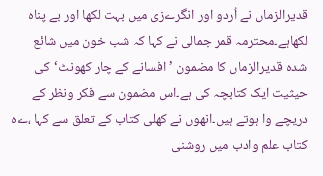قدیرالزماں نے اُردو اور انگرےزی میں بہت لکھا اور بے پناہ لکھاہے۔محترمہ قمر جمالی نے کہا کہ شب خون میں شائع شدہ قدیرالزماں کا مضمون ’افسانے کے چار کھونٹ‘کی حیثیت ایک کتابچہ کی ہے۔اس مضمون سے فکر ونظر کے دریچے وا ہوتے ہیں۔انھوں نے کھلی کتاب کے تعلق سے کہا ،ےہ کتاب علم وادب میں روشنی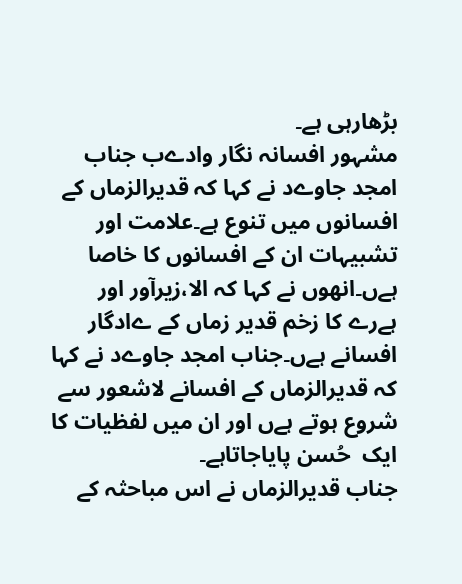بڑھارہی ہے۔
مشہور افسانہ نگار وادےب جناب امجد جاوےد نے کہا کہ قدیرالزماں کے افسانوں میں تنوع ہے۔علامت اور تشبیہات ان کے افسانوں کا خاصا ہےں۔انھوں نے کہا کہ الا،زیرآور اور ہےرے کا زخم قدیر زماں کے ےادگار افسانے ہےں۔جناب امجد جاوےد نے کہا کہ قدیرالزماں کے افسانے لاشعور سے شروع ہوتے ہےں اور ان میں لفظیات کا ایک  حُسن پایاجاتاہے۔
جناب قدیرالزماں نے اس مباحثہ کے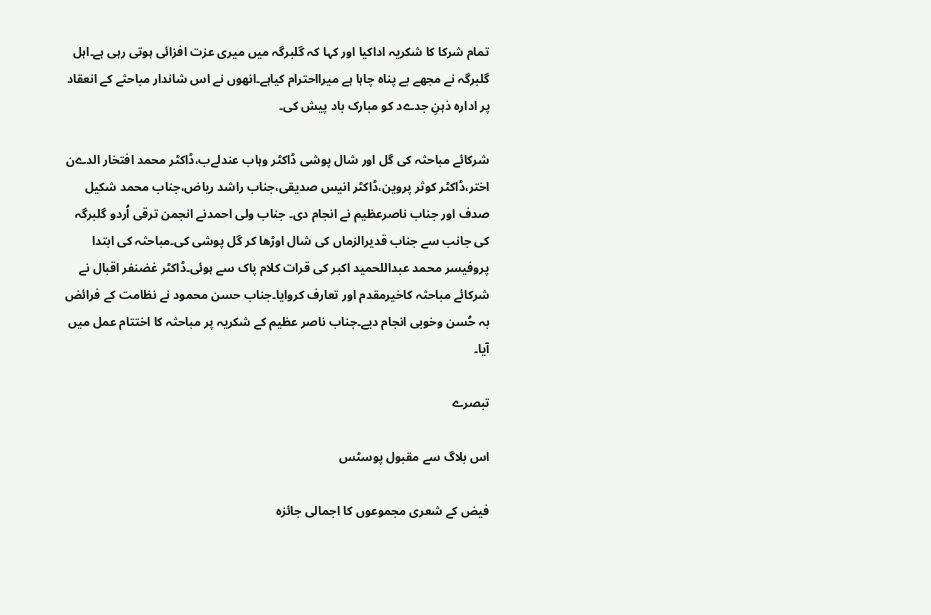تمام شرکا کا شکریہ اداکیا اور کہا کہ گلبرگہ میں میری عزت افزائی ہوتی رہی ہے۔اہل گلبرگہ نے مجھے بے پناہ چاہا ہے میرااحترام کیاہے۔انھوں نے اس شاندار مباحثے کے انعقاد پر ادارہ ذہنِ جدےد کو مبارک باد پیش کی۔

شرکائے مباحثہ کی گل اور شال پوشی ڈاکٹر وہاب عندلےب،ڈاکٹر محمد افتخار الدےن اختر،ڈاکٹر کوثر پروین،ڈاکٹر انیس صدیقی،جناب راشد ریاض،جناب محمد شکیل صدف اور جناب ناصرعظیم نے انجام دی۔ جناب ولی احمدنے انجمن ترقی اُردو گلبرگہ کی جانب سے جناب قدیرالزماں کی شال اوڑھا کر گل پوشی کی۔مباحثہ کی ابتدا پروفیسر محمد عبداللحمید اکبر کی قرات کلام پاک سے ہوئی۔ڈاکٹر غضنفر اقبال نے شرکائے مباحثہ کاخیرمقدم اور تعارف کروایا۔جناب حسن محمود نے نظامت کے فرائض بہ حُسن وخوبی انجام دیے۔جناب ناصر عظیم کے شکریہ پر مباحثہ کا اختتام عمل میں آیا۔

تبصرے

اس بلاگ سے مقبول پوسٹس

فیض کے شعری مجموعوں کا اجمالی جائزہ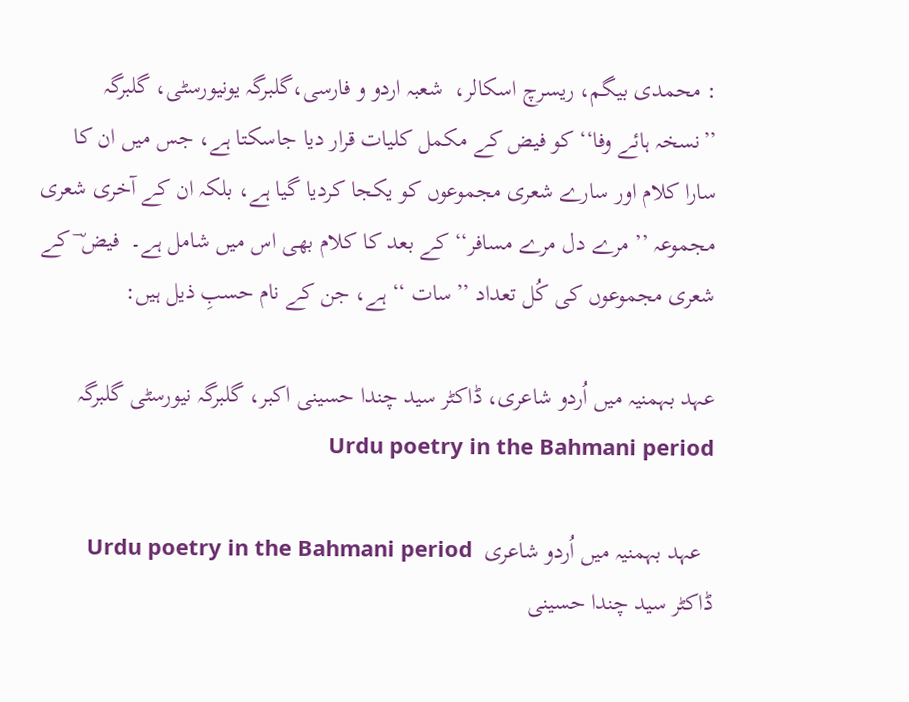: محمدی بیگم، ریسرچ اسکالر،  شعبہ اردو و فارسی،گلبرگہ یونیورسٹی، گلبرگہ ’’نسخہ ہائے وفا‘‘ کو فیض کے مکمل کلیات قرار دیا جاسکتا ہے، جس میں ان کا سارا کلام اور سارے شعری مجموعوں کو یکجا کردیا گیا ہے، بلکہ ان کے آخری شعری مجموعہ ’’ مرے دل مرے مسافر‘‘ کے بعد کا کلام بھی اس میں شامل ہے۔  فیض ؔ کے شعری مجموعوں کی کُل تعداد ’’سات ‘‘ ہے، جن کے نام حسبِ ذیل ہیں:

عہد بہمنیہ میں اُردو شاعری، ڈاکٹر سید چندا حسینی اکبر، گلبرگہ نیورسٹی گلبرگہ Urdu poetry in the Bahmani period

  عہد بہمنیہ میں اُردو شاعری  Urdu poetry in the Bahmani period                                                                                                 ڈاکٹر سید چندا حسینی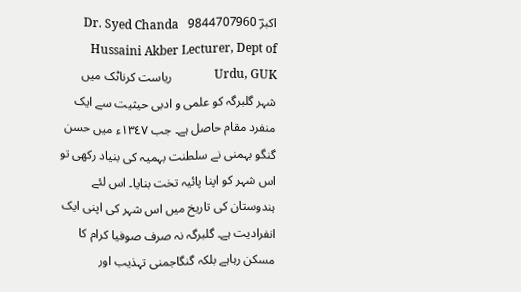اکبرؔ 9844707960   Dr. Syed Chanda Hussaini Akber Lecturer, Dept of Urdu, GUK              ریاست کرناٹک میں شہر گلبرگہ کو علمی و ادبی حیثیت سے ایک منفرد مقام حاصل ہے۔ جب ١٣٤٧ء میں حسن گنگو بہمنی نے سلطنت بہمیہ کی بنیاد رکھی تو اس شہر کو اپنا پائیہ تخت بنایا۔ اس لئے ہندوستان کی تاریخ میں اس شہر کی اپنی ایک انفرادیت ہے۔ گلبرگہ نہ صرف صوفیا کرام کا مسکن رہاہے بلکہ گنگاجمنی تہذیب اور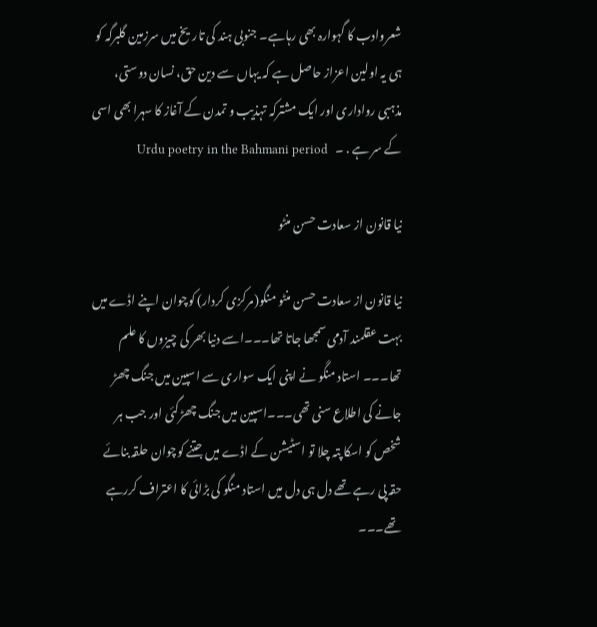شعروادب کا گہوارہ بھی رہاہے۔ جنوبی ہند کی تاریخ میں سرزمین گلبرگہ کو ہی یہ اولین اعزاز حاصل ہے کہ یہاں سے دین حق، نسان دوستی، مذہبی رواداری اور ایک مشترکہ تہذیب و تمدن کے آغاز کا سہرا بھی اسی کے سر ہے . ۔   Urdu poetry in the Bahmani period

نیا قانون از سعادت حسن منٹو

نیا قانون از سعادت حسن منٹو منگو(مرکزی کردار) کوچوان اپنے اڈے میں بہت عقلمند آدمی سمجھا جاتا تھا۔۔۔اسے دنیا بھر کی چیزوں کا علم تھا۔۔۔ استاد منگو نے اپنی ایک سواری سے اسپین میں جنگ چھڑ جانے کی اطلاع سنی تھی۔۔۔اسپین میں جنگ چھڑگئی اور جب ہر شخص کو اسکا پتہ چلا تو اسٹیشن کے اڈے میں جتنے کوچوان حلقہ بنائے حقہ پی رہے تھے دل ہی دل میں استاد منگو کی بڑائی کا اعتراف کررہے تھے۔۔۔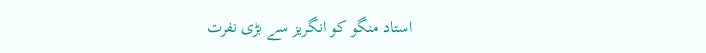استاد منگو کو انگریز سے بڑی نفرت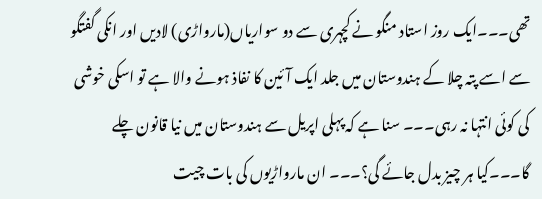تھی۔۔۔ایک روز استاد منگو نے کچہری سے دو سواریاں(مارواڑی) لادیں اور انکی گفتگو سے اسے پتہ چلا کے ہندوستان میں جلد ایک آئین کا نفاذ ہونے والا ہے تو اسکی خوشی کی کوئی انتہا نہ رہی۔۔۔ سنا ہے کہ پہلی اپریل سے ہندوستان میں نیا قانون چلے گا۔۔۔کیا ہر چیز بدل جائے گی؟۔۔۔ ان مارواڑیوں کی بات چیت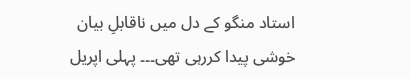استاد منگو کے دل میں ناقابلِ بیان خوشی پیدا کررہی تھی۔۔۔ پہلی اپریل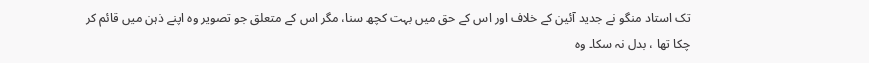تک استاد منگو نے جدید آئین کے خلاف اور اس کے حق میں بہت کچھ سنا، مگر اس کے متعلق جو تصویر وہ اپنے ذہن میں قائم کر چکا تھا ، بدل نہ سکا۔ وہ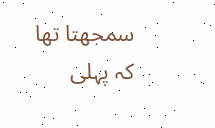سمجھتا تھا کہ پہلی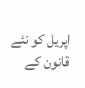اپریل کو نئے قانون کے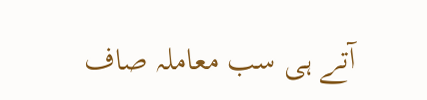آتے ہی سب معاملہ صاف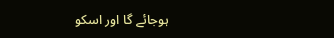ہوجائے گا اور اسکو